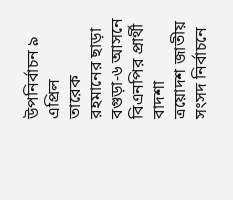উপনির্বাচন ৯ এপ্রিল
তারেক রহমানের ছাড়া বগুড়া-৬ আসনে বিএনপির প্রার্থী বাদশা
ত্রয়োদশ জাতীয় সংসদ নির্বাচনে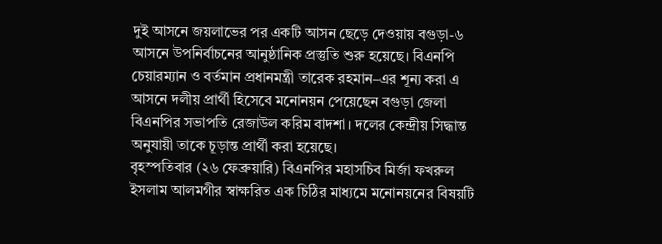দুই আসনে জয়লাভের পর একটি আসন ছেড়ে দেওয়ায় বগুড়া-৬ আসনে উপনির্বাচনের আনুষ্ঠানিক প্রস্তুতি শুরু হয়েছে। বিএনপি চেয়ারম্যান ও বর্তমান প্রধানমন্ত্রী তারেক রহমান–এর শূন্য করা এ আসনে দলীয় প্রার্থী হিসেবে মনোনয়ন পেয়েছেন বগুড়া জেলা বিএনপির সভাপতি রেজাউল করিম বাদশা। দলের কেন্দ্রীয় সিদ্ধান্ত অনুযায়ী তাকে চূড়ান্ত প্রার্থী করা হয়েছে।
বৃহস্পতিবার (২৬ ফেব্রুয়ারি) বিএনপির মহাসচিব মির্জা ফখরুল ইসলাম আলমগীর স্বাক্ষরিত এক চিঠির মাধ্যমে মনোনয়নের বিষয়টি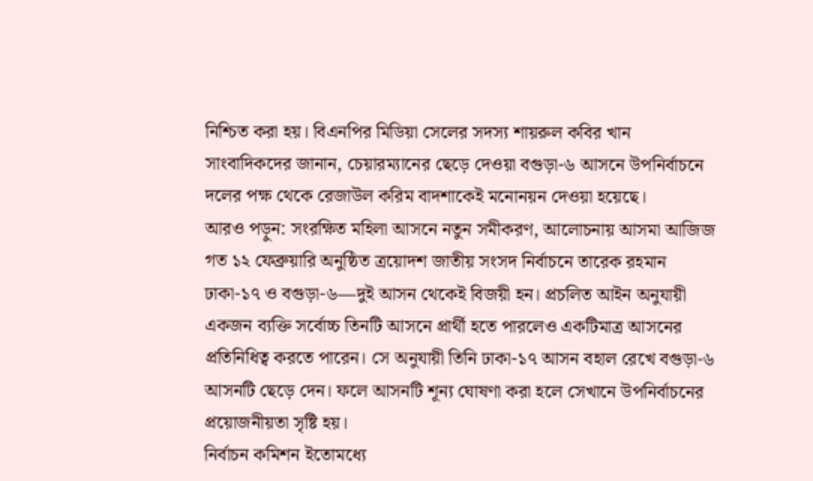নিশ্চিত করা হয়। বিএনপির মিডিয়া সেলের সদস্য শায়রুল কবির খান সাংবাদিকদের জানান, চেয়ারম্যানের ছেড়ে দেওয়া বগুড়া-৬ আসনে উপনির্বাচনে দলের পক্ষ থেকে রেজাউল করিম বাদশাকেই মনোনয়ন দেওয়া হয়েছে।
আরও পড়ুন: সংরক্ষিত মহিলা আসনে নতুন সমীকরণ, আলোচনায় আসমা আজিজ
গত ১২ ফেব্রুয়ারি অনুষ্ঠিত ত্রয়োদশ জাতীয় সংসদ নির্বাচনে তারেক রহমান ঢাকা-১৭ ও বগুড়া-৬—দুই আসন থেকেই বিজয়ী হন। প্রচলিত আইন অনুযায়ী একজন ব্যক্তি সর্বোচ্চ তিনটি আসনে প্রার্থী হতে পারলেও একটিমাত্র আসনের প্রতিনিধিত্ব করতে পারেন। সে অনুযায়ী তিনি ঢাকা-১৭ আসন বহাল রেখে বগুড়া-৬ আসনটি ছেড়ে দেন। ফলে আসনটি শূন্য ঘোষণা করা হলে সেখানে উপনির্বাচনের প্রয়োজনীয়তা সৃষ্টি হয়।
নির্বাচন কমিশন ইতোমধ্যে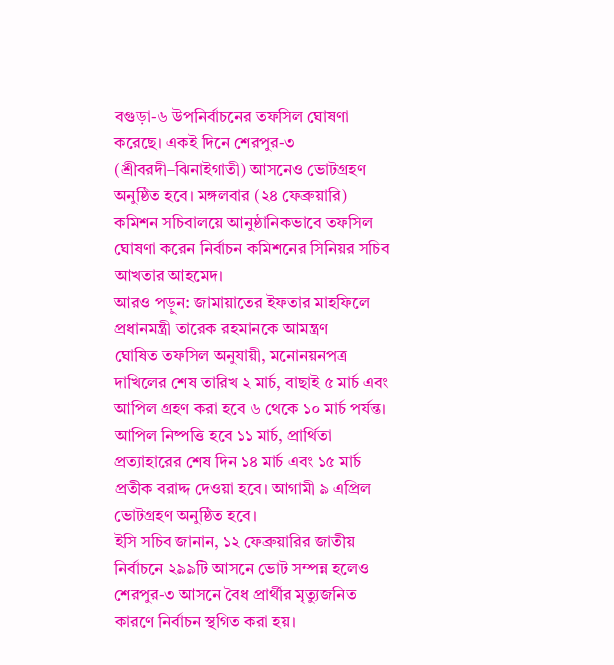বগুড়া-৬ উপনির্বাচনের তফসিল ঘোষণা করেছে। একই দিনে শেরপুর-৩ (শ্রীবরদী–ঝিনাইগাতী) আসনেও ভোটগ্রহণ অনুষ্ঠিত হবে। মঙ্গলবার (২৪ ফেব্রুয়ারি) কমিশন সচিবালয়ে আনুষ্ঠানিকভাবে তফসিল ঘোষণা করেন নির্বাচন কমিশনের সিনিয়র সচিব আখতার আহমেদ।
আরও পড়ুন: জামায়াতের ইফতার মাহফিলে প্রধানমন্ত্রী তারেক রহমানকে আমন্ত্রণ
ঘোষিত তফসিল অনুযায়ী, মনোনয়নপত্র দাখিলের শেষ তারিখ ২ মার্চ, বাছাই ৫ মার্চ এবং আপিল গ্রহণ করা হবে ৬ থেকে ১০ মার্চ পর্যন্ত। আপিল নিষ্পত্তি হবে ১১ মার্চ, প্রার্থিতা প্রত্যাহারের শেষ দিন ১৪ মার্চ এবং ১৫ মার্চ প্রতীক বরাদ্দ দেওয়া হবে। আগামী ৯ এপ্রিল ভোটগ্রহণ অনুষ্ঠিত হবে।
ইসি সচিব জানান, ১২ ফেব্রুয়ারির জাতীয় নির্বাচনে ২৯৯টি আসনে ভোট সম্পন্ন হলেও শেরপুর-৩ আসনে বৈধ প্রার্থীর মৃত্যুজনিত কারণে নির্বাচন স্থগিত করা হয়।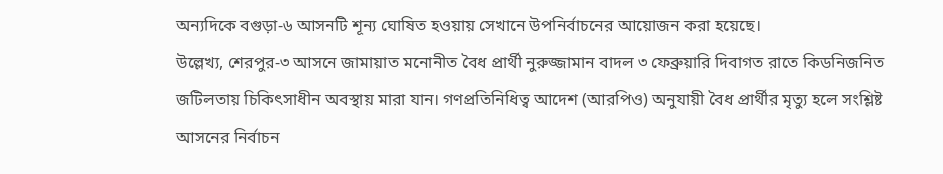অন্যদিকে বগুড়া-৬ আসনটি শূন্য ঘোষিত হওয়ায় সেখানে উপনির্বাচনের আয়োজন করা হয়েছে।
উল্লেখ্য, শেরপুর-৩ আসনে জামায়াত মনোনীত বৈধ প্রার্থী নুরুজ্জামান বাদল ৩ ফেব্রুয়ারি দিবাগত রাতে কিডনিজনিত জটিলতায় চিকিৎসাধীন অবস্থায় মারা যান। গণপ্রতিনিধিত্ব আদেশ (আরপিও) অনুযায়ী বৈধ প্রার্থীর মৃত্যু হলে সংশ্লিষ্ট আসনের নির্বাচন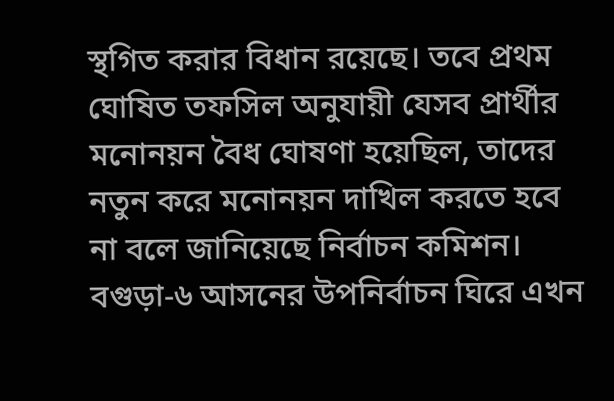স্থগিত করার বিধান রয়েছে। তবে প্রথম ঘোষিত তফসিল অনুযায়ী যেসব প্রার্থীর মনোনয়ন বৈধ ঘোষণা হয়েছিল, তাদের নতুন করে মনোনয়ন দাখিল করতে হবে না বলে জানিয়েছে নির্বাচন কমিশন।
বগুড়া-৬ আসনের উপনির্বাচন ঘিরে এখন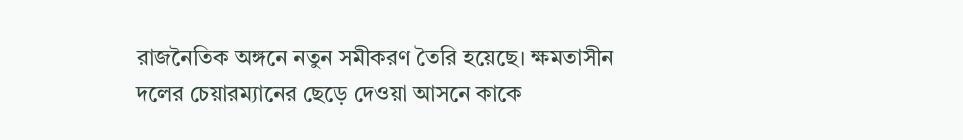রাজনৈতিক অঙ্গনে নতুন সমীকরণ তৈরি হয়েছে। ক্ষমতাসীন দলের চেয়ারম্যানের ছেড়ে দেওয়া আসনে কাকে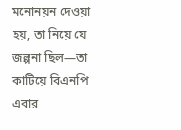মনোনয়ন দেওয়া হয়, তা নিয়ে যে জল্পনা ছিল—তা কাটিয়ে বিএনপি এবার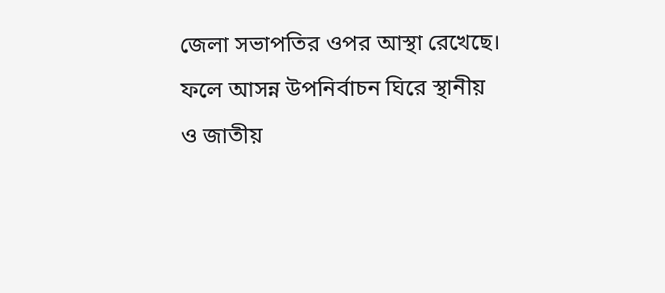জেলা সভাপতির ওপর আস্থা রেখেছে। ফলে আসন্ন উপনির্বাচন ঘিরে স্থানীয় ও জাতীয়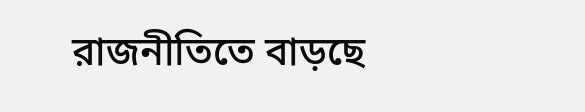রাজনীতিতে বাড়ছে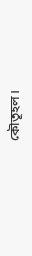কৌতূহল।